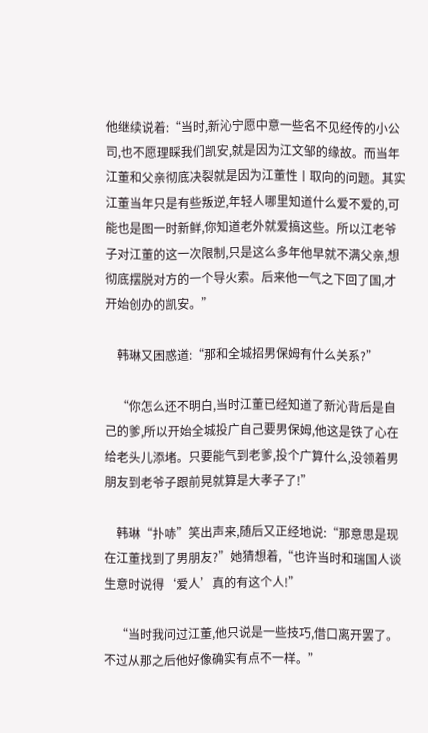他继续说着:“当时,新沁宁愿中意一些名不见经传的小公司,也不愿理睬我们凯安,就是因为江文邹的缘故。而当年江董和父亲彻底决裂就是因为江董性丨取向的问题。其实江董当年只是有些叛逆,年轻人哪里知道什么爱不爱的,可能也是图一时新鲜,你知道老外就爱搞这些。所以江老爷子对江董的这一次限制,只是这么多年他早就不满父亲,想彻底摆脱对方的一个导火索。后来他一气之下回了国,才开始创办的凯安。”

    韩琳又困惑道:“那和全城招男保姆有什么关系?”

    “你怎么还不明白,当时江董已经知道了新沁背后是自己的爹,所以开始全城投广自己要男保姆,他这是铁了心在给老头儿添堵。只要能气到老爹,投个广算什么,没领着男朋友到老爷子跟前晃就算是大孝子了!”

    韩琳“扑哧”笑出声来,随后又正经地说:“那意思是现在江董找到了男朋友?”她猜想着,“也许当时和瑞国人谈生意时说得‘爱人’真的有这个人!”

    “当时我问过江董,他只说是一些技巧,借口离开罢了。不过从那之后他好像确实有点不一样。”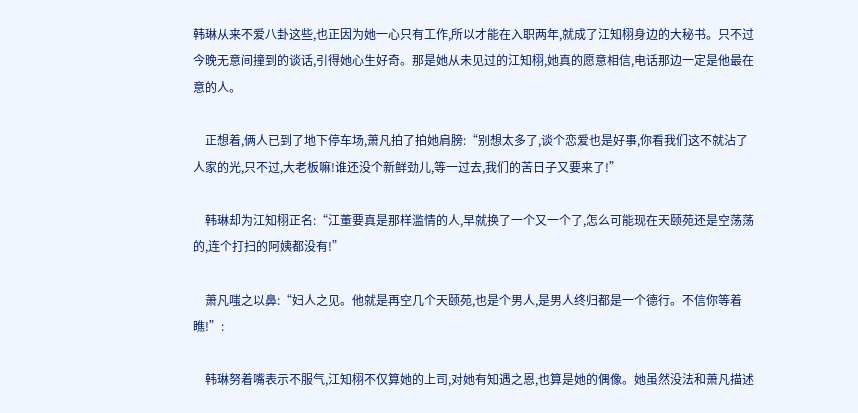韩琳从来不爱八卦这些,也正因为她一心只有工作,所以才能在入职两年,就成了江知栩身边的大秘书。只不过今晚无意间撞到的谈话,引得她心生好奇。那是她从未见过的江知栩,她真的愿意相信,电话那边一定是他最在意的人。

    正想着,俩人已到了地下停车场,萧凡拍了拍她肩膀:“别想太多了,谈个恋爱也是好事,你看我们这不就沾了人家的光,只不过,大老板嘛!谁还没个新鲜劲儿,等一过去,我们的苦日子又要来了!”

    韩琳却为江知栩正名:“江董要真是那样滥情的人,早就换了一个又一个了,怎么可能现在天颐苑还是空荡荡的,连个打扫的阿姨都没有!”

    萧凡嗤之以鼻:“妇人之见。他就是再空几个天颐苑,也是个男人,是男人终归都是一个德行。不信你等着瞧!”:

    韩琳努着嘴表示不服气,江知栩不仅算她的上司,对她有知遇之恩,也算是她的偶像。她虽然没法和萧凡描述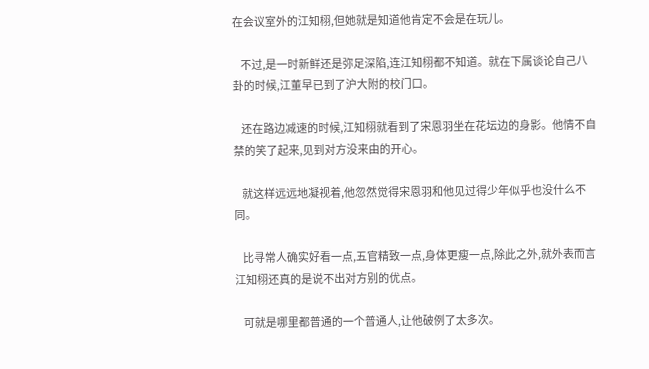在会议室外的江知栩,但她就是知道他肯定不会是在玩儿。

    不过,是一时新鲜还是弥足深陷,连江知栩都不知道。就在下属谈论自己八卦的时候,江董早已到了沪大附的校门口。

    还在路边减速的时候,江知栩就看到了宋恩羽坐在花坛边的身影。他情不自禁的笑了起来,见到对方没来由的开心。

    就这样远远地凝视着,他忽然觉得宋恩羽和他见过得少年似乎也没什么不同。

    比寻常人确实好看一点,五官精致一点,身体更瘦一点,除此之外,就外表而言江知栩还真的是说不出对方别的优点。

    可就是哪里都普通的一个普通人,让他破例了太多次。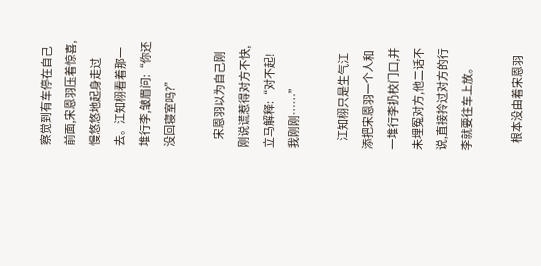察觉到有车停在自己前面,宋恩羽压着惊喜,慢悠悠地起身走过去。江知栩看着那一堆行李,皱眉问:“你还没回寝室吗?”

    宋恩羽以为自己刚刚说谎惹得对方不快,立马解释:“对不起!我刚刚……”

    江知栩只是生气江添把宋恩羽一个人和一堆行李扔校门口,并未埋冤对方,他二话不说,直接拎过对方的行李就要往车上放。

    根本没由着宋恩羽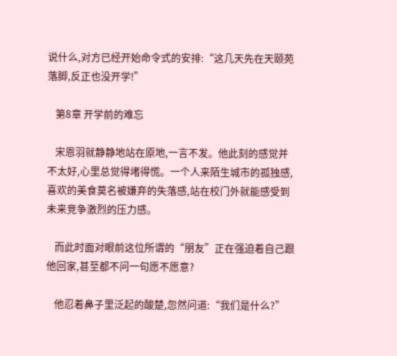说什么,对方已经开始命令式的安排:“这几天先在天颐苑落脚,反正也没开学!”

    第8章 开学前的难忘

    宋恩羽就静静地站在原地,一言不发。他此刻的感觉并不太好,心里总觉得堵得慌。一个人来陌生城市的孤独感,喜欢的美食莫名被嫌弃的失落感,站在校门外就能感受到未来竞争激烈的压力感。

    而此时面对眼前这位所谓的“朋友”正在强迫着自己跟他回家,甚至都不问一句愿不愿意?

    他忍着鼻子里泛起的酸楚,忽然问道:“我们是什么?”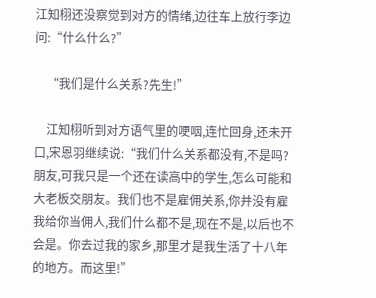江知栩还没察觉到对方的情绪,边往车上放行李边问:“什么什么?”

    “我们是什么关系?先生!”

    江知栩听到对方语气里的哽咽,连忙回身,还未开口,宋恩羽继续说:“我们什么关系都没有,不是吗?朋友,可我只是一个还在读高中的学生,怎么可能和大老板交朋友。我们也不是雇佣关系,你并没有雇我给你当佣人,我们什么都不是,现在不是,以后也不会是。你去过我的家乡,那里才是我生活了十八年的地方。而这里!”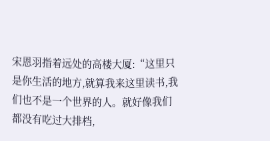宋恩羽指着远处的高楼大厦:“这里只是你生活的地方,就算我来这里读书,我们也不是一个世界的人。就好像我们都没有吃过大排档,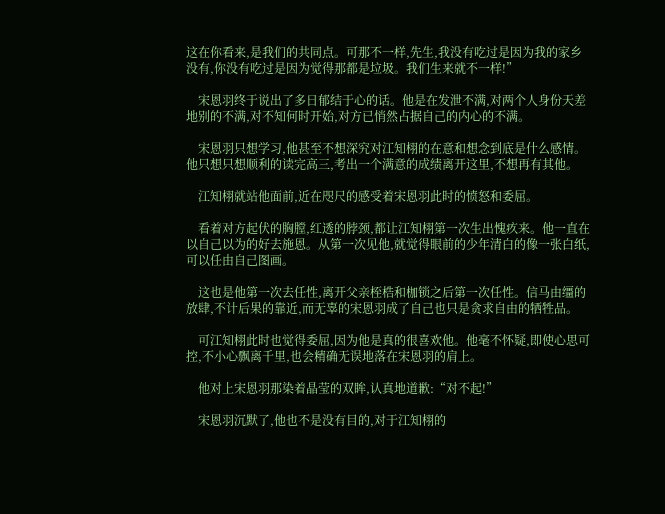这在你看来,是我们的共同点。可那不一样,先生,我没有吃过是因为我的家乡没有,你没有吃过是因为觉得那都是垃圾。我们生来就不一样!”

    宋恩羽终于说出了多日郁结于心的话。他是在发泄不满,对两个人身份天差地别的不满,对不知何时开始,对方已悄然占据自己的内心的不满。

    宋恩羽只想学习,他甚至不想深究对江知栩的在意和想念到底是什么感情。他只想只想顺利的读完高三,考出一个满意的成绩离开这里,不想再有其他。

    江知栩就站他面前,近在咫尺的感受着宋恩羽此时的愤怒和委屈。

    看着对方起伏的胸膛,红透的脖颈,都让江知栩第一次生出愧疚来。他一直在以自己以为的好去施恩。从第一次见他,就觉得眼前的少年清白的像一张白纸,可以任由自己图画。

    这也是他第一次去任性,离开父亲桎梏和枷锁之后第一次任性。信马由缰的放肆,不计后果的靠近,而无辜的宋恩羽成了自己也只是贪求自由的牺牲品。

    可江知栩此时也觉得委屈,因为他是真的很喜欢他。他毫不怀疑,即使心思可控,不小心飘离千里,也会精确无误地落在宋恩羽的肩上。

    他对上宋恩羽那染着晶莹的双眸,认真地道歉:“对不起!”

    宋恩羽沉默了,他也不是没有目的,对于江知栩的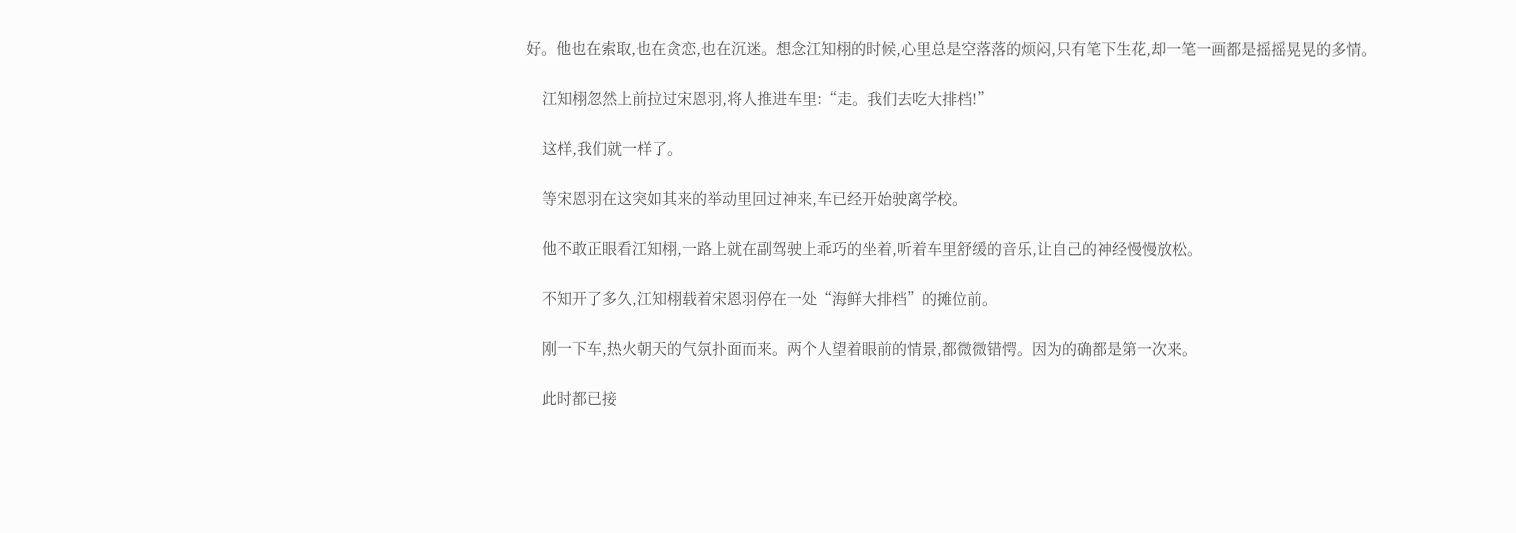好。他也在索取,也在贪恋,也在沉迷。想念江知栩的时候,心里总是空落落的烦闷,只有笔下生花,却一笔一画都是摇摇晃晃的多情。

    江知栩忽然上前拉过宋恩羽,将人推进车里:“走。我们去吃大排档!”

    这样,我们就一样了。

    等宋恩羽在这突如其来的举动里回过神来,车已经开始驶离学校。

    他不敢正眼看江知栩,一路上就在副驾驶上乖巧的坐着,听着车里舒缓的音乐,让自己的神经慢慢放松。

    不知开了多久,江知栩载着宋恩羽停在一处“海鲜大排档”的摊位前。

    刚一下车,热火朝天的气氛扑面而来。两个人望着眼前的情景,都微微错愕。因为的确都是第一次来。

    此时都已接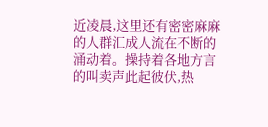近凌晨,这里还有密密麻麻的人群汇成人流在不断的涌动着。操持着各地方言的叫卖声此起彼伏,热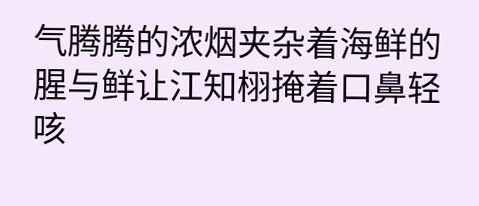气腾腾的浓烟夹杂着海鲜的腥与鲜让江知栩掩着口鼻轻咳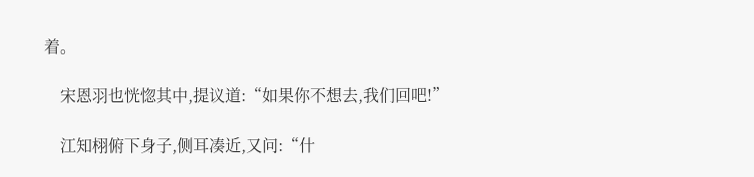着。

    宋恩羽也恍惚其中,提议道:“如果你不想去,我们回吧!”

    江知栩俯下身子,侧耳凑近,又问:“什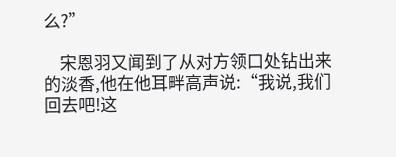么?”

    宋恩羽又闻到了从对方领口处钻出来的淡香,他在他耳畔高声说:“我说,我们回去吧!这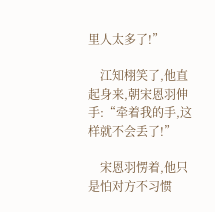里人太多了!”

    江知栩笑了,他直起身来,朝宋恩羽伸手:“牵着我的手,这样就不会丢了!”

    宋恩羽愣着,他只是怕对方不习惯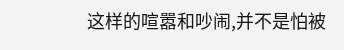这样的喧嚣和吵闹,并不是怕被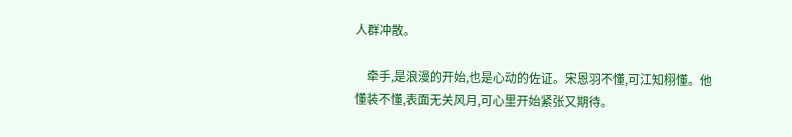人群冲散。

    牵手,是浪漫的开始,也是心动的佐证。宋恩羽不懂,可江知栩懂。他懂装不懂,表面无关风月,可心里开始紧张又期待。